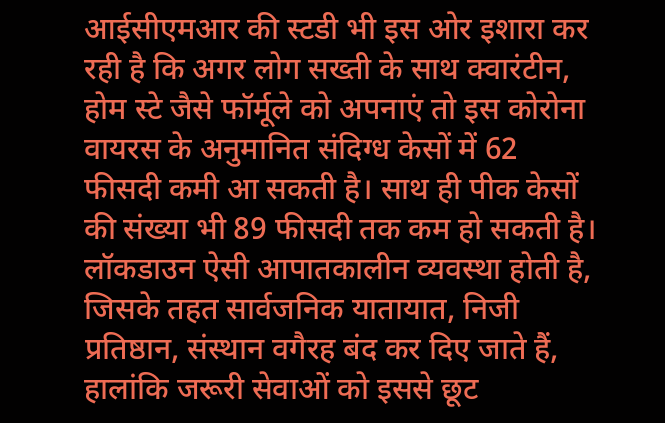आईसीएमआर की स्टडी भी इस ओर इशारा कर रही है कि अगर लोग सख्ती के साथ क्वारंटीन, होम स्टे जैसे फॉर्मूले को अपनाएं तो इस कोरोना वायरस के अनुमानित संदिग्ध केसों में 62 फीसदी कमी आ सकती है। साथ ही पीक केसों की संख्या भी 89 फीसदी तक कम हो सकती है। लॉकडाउन ऐसी आपातकालीन व्यवस्था होती है, जिसके तहत सार्वजनिक यातायात, निजी प्रतिष्ठान, संस्थान वगैरह बंद कर दिए जाते हैं, हालांकि जरूरी सेवाओं को इससे छूट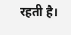रहती है।